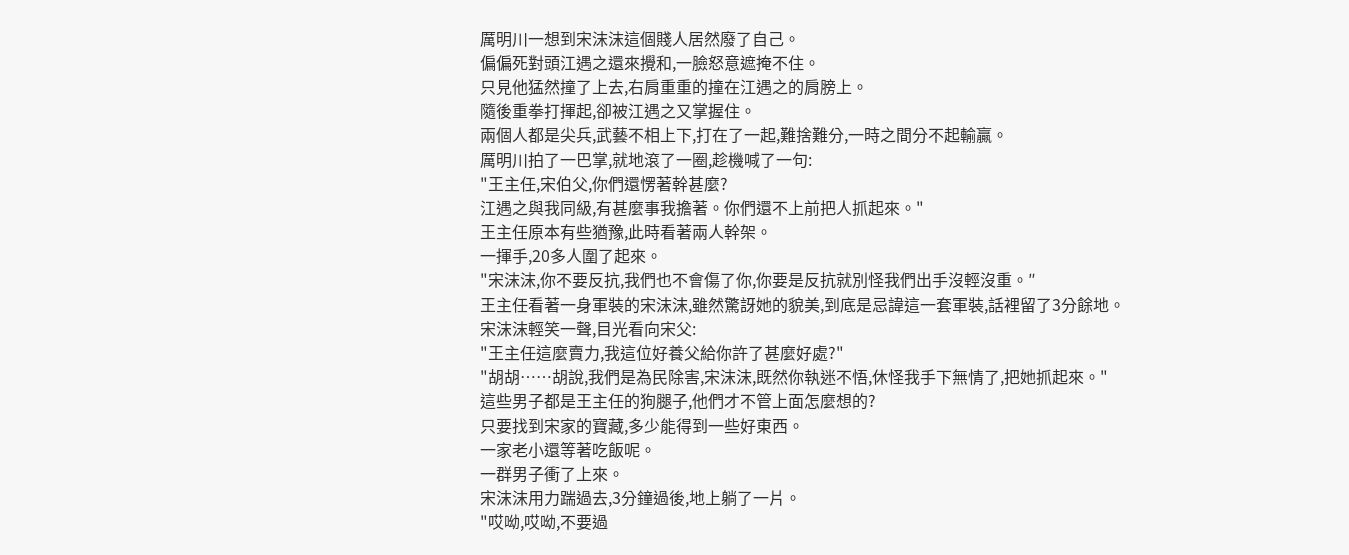厲明川一想到宋沫沫這個賤人居然廢了自己。
偏偏死對頭江遇之還來攪和,一臉怒意遮掩不住。
只見他猛然撞了上去,右肩重重的撞在江遇之的肩膀上。
隨後重拳打揮起,卻被江遇之又掌握住。
兩個人都是尖兵,武藝不相上下,打在了一起,難捨難分,一時之間分不起輸贏。
厲明川拍了一巴掌,就地滾了一圈,趁機喊了一句:
"王主任,宋伯父,你們還愣著幹甚麼?
江遇之與我同級,有甚麼事我擔著。你們還不上前把人抓起來。"
王主任原本有些猶豫,此時看著兩人幹架。
一揮手,20多人圍了起來。
"宋沫沫,你不要反抗,我們也不會傷了你,你要是反抗就別怪我們出手沒輕沒重。″
王主任看著一身軍裝的宋沫沫,雖然驚訝她的貌美,到底是忌諱這一套軍裝,話裡留了3分餘地。
宋沫沫輕笑一聲,目光看向宋父:
"王主任這麼賣力,我這位好養父給你許了甚麼好處?"
"胡胡……胡說,我們是為民除害,宋沫沫,既然你執迷不悟,休怪我手下無情了,把她抓起來。"
這些男子都是王主任的狗腿子,他們才不管上面怎麼想的?
只要找到宋家的寶藏,多少能得到一些好東西。
一家老小還等著吃飯呢。
一群男子衝了上來。
宋沫沫用力踹過去,3分鐘過後,地上躺了一片。
"哎呦,哎呦,不要過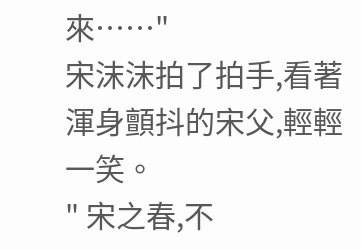來……"
宋沫沫拍了拍手,看著渾身顫抖的宋父,輕輕一笑。
" 宋之春,不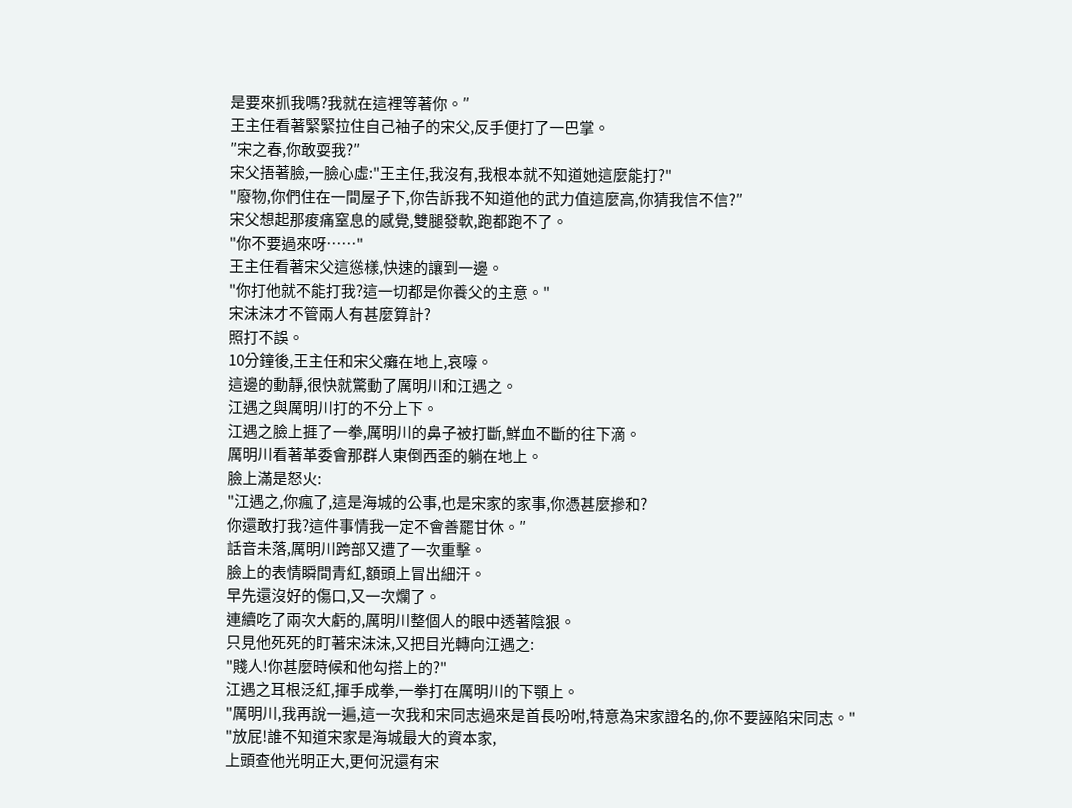是要來抓我嗎?我就在這裡等著你。″
王主任看著緊緊拉住自己袖子的宋父,反手便打了一巴掌。
″宋之春,你敢耍我?″
宋父捂著臉,一臉心虛:"王主任,我沒有,我根本就不知道她這麼能打?"
"廢物,你們住在一間屋子下,你告訴我不知道他的武力值這麼高,你猜我信不信?″
宋父想起那痠痛窒息的感覺,雙腿發軟,跑都跑不了。
"你不要過來呀……"
王主任看著宋父這慫樣,快速的讓到一邊。
"你打他就不能打我?這一切都是你養父的主意。"
宋沫沫才不管兩人有甚麼算計?
照打不誤。
10分鐘後,王主任和宋父癱在地上,哀嚎。
這邊的動靜,很快就驚動了厲明川和江遇之。
江遇之與厲明川打的不分上下。
江遇之臉上捱了一拳,厲明川的鼻子被打斷,鮮血不斷的往下滴。
厲明川看著革委會那群人東倒西歪的躺在地上。
臉上滿是怒火:
"江遇之,你瘋了,這是海城的公事,也是宋家的家事,你憑甚麼摻和?
你還敢打我?這件事情我一定不會善罷甘休。″
話音未落,厲明川跨部又遭了一次重擊。
臉上的表情瞬間青紅,額頭上冒出細汗。
早先還沒好的傷口,又一次爛了。
連續吃了兩次大虧的,厲明川整個人的眼中透著陰狠。
只見他死死的盯著宋沫沫,又把目光轉向江遇之:
"賤人!你甚麼時候和他勾搭上的?"
江遇之耳根泛紅,揮手成拳,一拳打在厲明川的下顎上。
"厲明川,我再說一遍,這一次我和宋同志過來是首長吩咐,特意為宋家證名的,你不要誣陷宋同志。"
"放屁!誰不知道宋家是海城最大的資本家,
上頭查他光明正大,更何況還有宋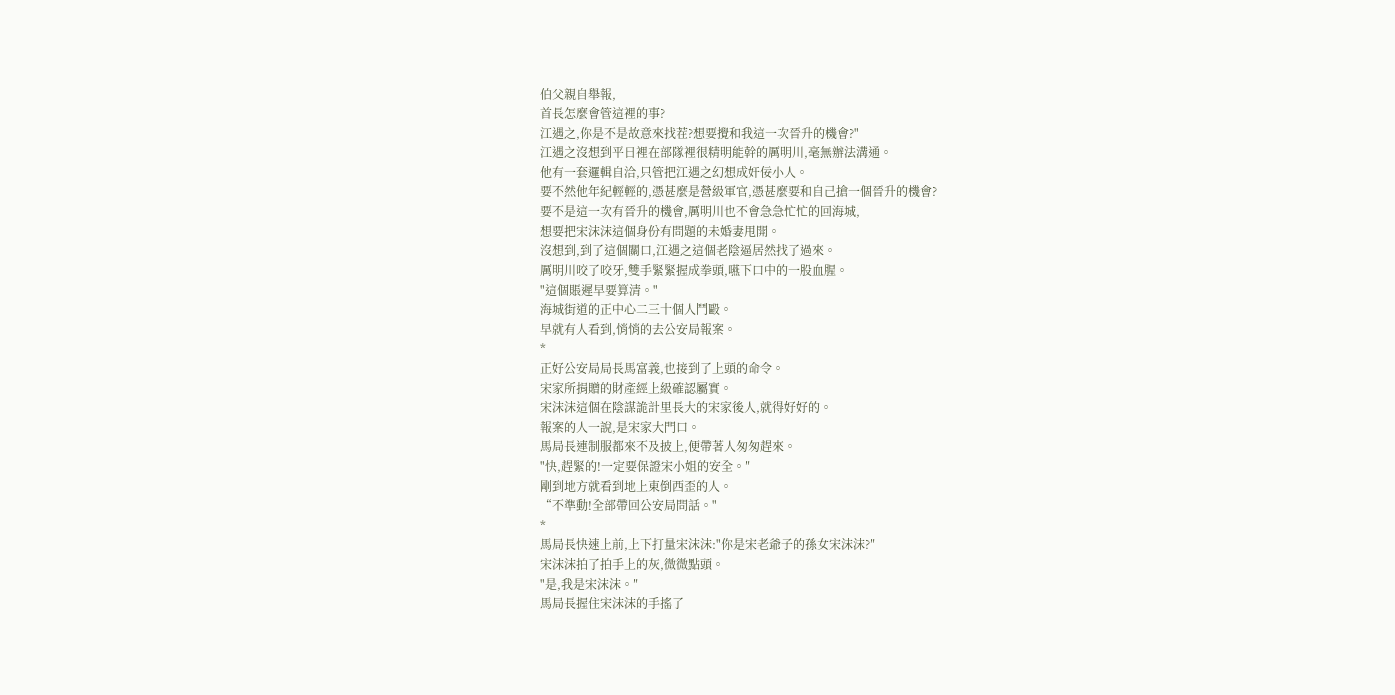伯父親自舉報,
首長怎麼會管這裡的事?
江遇之,你是不是故意來找茬?想要攪和我這一次晉升的機會?"
江遇之沒想到平日裡在部隊裡很精明能幹的厲明川,毫無辦法溝通。
他有一套邏輯自洽,只管把江遇之幻想成奸佞小人。
要不然他年紀輕輕的,憑甚麼是營級軍官,憑甚麼要和自己搶一個晉升的機會?
要不是這一次有晉升的機會,厲明川也不會急急忙忙的回海城,
想要把宋沫沫這個身份有問題的未婚妻甩開。
沒想到,到了這個關口,江遇之這個老陰逼居然找了過來。
厲明川咬了咬牙,雙手緊緊握成拳頭,嚥下口中的一股血腥。
"這個賬遲早要算清。"
海城街道的正中心二三十個人鬥毆。
早就有人看到,悄悄的去公安局報案。
*
正好公安局局長馬富義,也接到了上頭的命令。
宋家所捐贈的財產經上級確認屬實。
宋沫沫這個在陰謀詭計里長大的宋家後人,就得好好的。
報案的人一說,是宋家大門口。
馬局長連制服都來不及披上,便帶著人匆匆趕來。
"快,趕緊的!一定要保證宋小姐的安全。″
剛到地方就看到地上東倒西歪的人。
“不準動!全部帶回公安局問話。"
*
馬局長快速上前,上下打量宋沫沫:"你是宋老爺子的孫女宋沫沫?″
宋沫沫拍了拍手上的灰,微微點頭。
"是,我是宋沫沫。″
馬局長握住宋沫沫的手搖了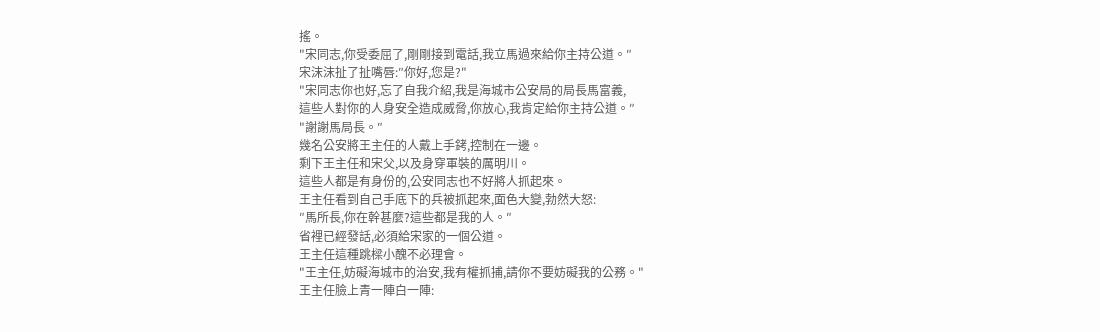搖。
"宋同志,你受委屈了,剛剛接到電話,我立馬過來給你主持公道。″
宋沫沫扯了扯嘴唇:″你好,您是?"
"宋同志你也好,忘了自我介紹,我是海城市公安局的局長馬富義,
這些人對你的人身安全造成威脅,你放心,我肯定給你主持公道。″
"謝謝馬局長。″
幾名公安將王主任的人戴上手銬,控制在一邊。
剩下王主任和宋父,以及身穿軍裝的厲明川。
這些人都是有身份的,公安同志也不好將人抓起來。
王主任看到自己手底下的兵被抓起來,面色大變,勃然大怒:
″馬所長,你在幹甚麼?這些都是我的人。″
省裡已經發話,必須給宋家的一個公道。
王主任這種跳樑小醜不必理會。
"王主任,妨礙海城市的治安,我有權抓捕,請你不要妨礙我的公務。"
王主任臉上青一陣白一陣: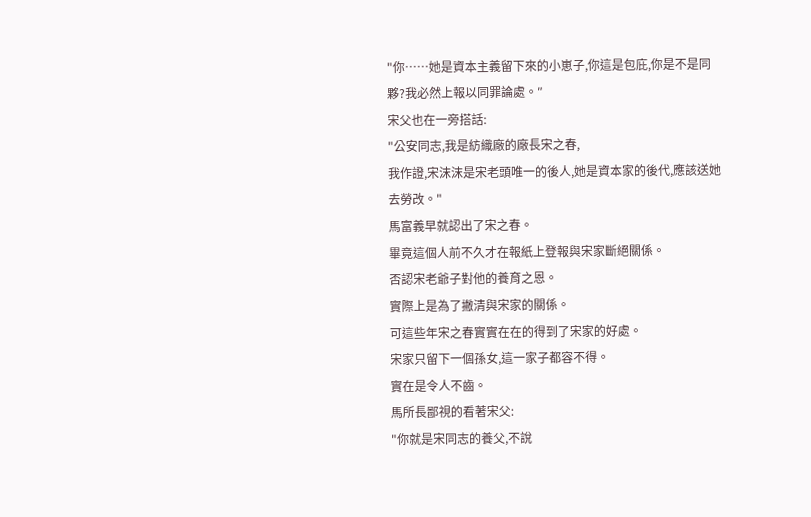"你……她是資本主義留下來的小崽子,你這是包庇,你是不是同夥?我必然上報以同罪論處。″
宋父也在一旁搭話:
"公安同志,我是紡織廠的廠長宋之春,
我作證,宋沫沫是宋老頭唯一的後人,她是資本家的後代,應該送她去勞改。"
馬富義早就認出了宋之春。
畢竟這個人前不久才在報紙上登報與宋家斷絕關係。
否認宋老爺子對他的養育之恩。
實際上是為了撇清與宋家的關係。
可這些年宋之春實實在在的得到了宋家的好處。
宋家只留下一個孫女,這一家子都容不得。
實在是令人不齒。
馬所長鄙視的看著宋父:
"你就是宋同志的養父,不說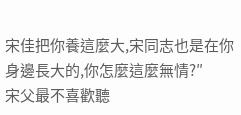宋佳把你養這麼大,宋同志也是在你身邊長大的,你怎麼這麼無情?″
宋父最不喜歡聽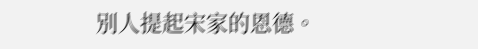別人提起宋家的恩德。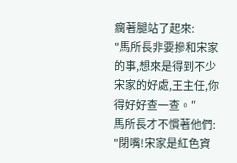瘸著腿站了起來:
"馬所長非要摻和宋家的事,想來是得到不少宋家的好處,王主任,你得好好查一查。″
馬所長才不慣著他們:
"閉嘴!宋家是紅色資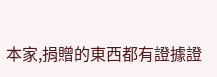本家,捐贈的東西都有證據證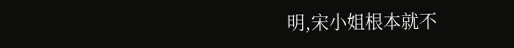明,宋小姐根本就不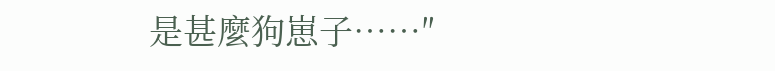是甚麼狗崽子……″